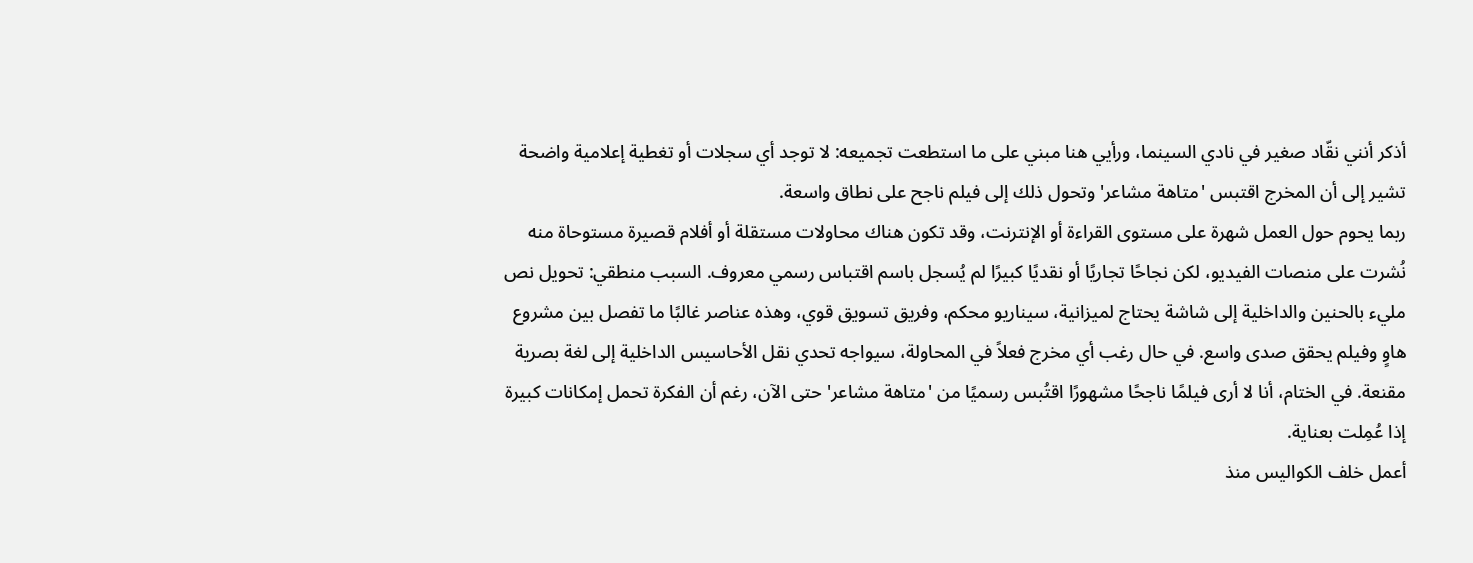أذكر أنني نقّاد صغير في نادي السينما، ورأيي هنا مبني على ما استطعت تجميعه: لا توجد أي سجلات أو تغطية إعلامية واضحة تشير إلى أن المخرج اقتبس 'متاهة مشاعر' وتحول ذلك إلى فيلم ناجح على نطاق واسعة.
ربما يحوم حول العمل شهرة على مستوى القراءة أو الإنترنت، وقد تكون هناك محاولات مستقلة أو أفلام قصيرة مستوحاة منه نُشرت على منصات الفيديو، لكن نجاحًا تجاريًا أو نقديًا كبيرًا لم يُسجل باسم اقتباس رسمي معروف. السبب منطقي: تحويل نص مليء بالحنين والداخلية إلى شاشة يحتاج لميزانية، سيناريو محكم، وفريق تسويق قوي، وهذه عناصر غالبًا ما تفصل بين مشروع هاوٍ وفيلم يحقق صدى واسع. في حال رغب أي مخرج فعلاً في المحاولة، سيواجه تحدي نقل الأحاسيس الداخلية إلى لغة بصرية مقنعة. في الختام، أنا لا أرى فيلمًا ناجحًا مشهورًا اقتُبس رسميًا من 'متاهة مشاعر' حتى الآن، رغم أن الفكرة تحمل إمكانات كبيرة إذا عُمِلت بعناية.
أعمل خلف الكواليس منذ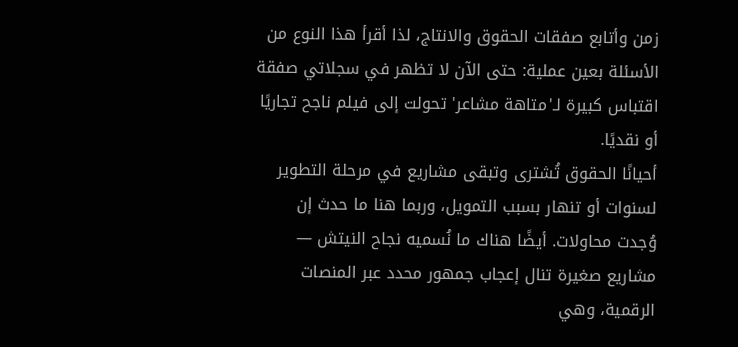زمن وأتابع صفقات الحقوق والانتاج، لذا أقرأ هذا النوع من الأسئلة بعين عملية: حتى الآن لا تظهر في سجلاتي صفقة اقتباس كبيرة لـ'متاهة مشاعر' تحولت إلى فيلم ناجح تجاريًا أو نقديًا.
أحيانًا الحقوق تُشترى وتبقى مشاريع في مرحلة التطوير لسنوات أو تنهار بسبب التمويل، وربما هنا ما حدث إن وُجدت محاولات. أيضًا هناك ما نُسميه نجاح النيتش — مشاريع صغيرة تنال إعجاب جمهور محدد عبر المنصات الرقمية، وهي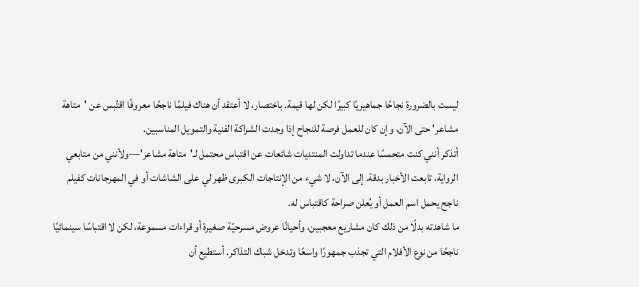ليست بالضرورة نجاحًا جماهيريًا كبيرًا لكن لها قيمة. باختصار، لا أعتقد أن هناك فيلمًا ناجحًا معروفًا اقتُبس عن 'متاهة مشاعر' حتى الآن، وإن كان للعمل فرصة للنجاح إذا وجدت الشراكة الفنية والتمويل المناسبين.
أتذكر أنني كنت متحمسًا عندما تداولت المنتديات شائعات عن اقتباس محتمل لـ'متاهة مشاعر'—ولأنني من متابعي الرواية، تابعت الأخبار بدقة. إلى الآن، لا شيء من الإنتاجات الكبرى ظهر لي على الشاشات أو في المهرجانات كفيلم ناجح يحمل اسم العمل أو يُعلن صراحة كاقتباس له.
ما شاهدته بدلًا من ذلك كان مشاريع معجبين، وأحيانًا عروض مسرحيّة صغيرة أو قراءات مسموعة، لكن لا اقتباسًا سينمائيًا ناجحًا من نوع الأفلام التي تجذب جمهورًا واسعًا وتدخل شباك التذاكر. أستطيع أن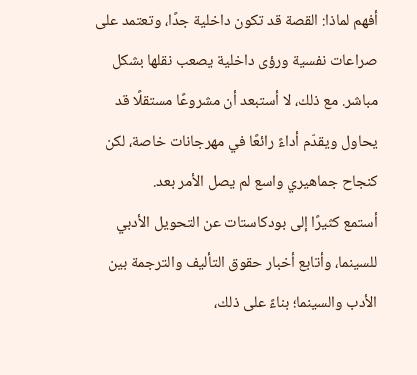أفهم لماذا: القصة قد تكون داخلية جدًا، وتعتمد على صراعات نفسية ورؤى داخلية يصعب نقلها بشكل مباشر. مع ذلك، لا أستبعد أن مشروعًا مستقلًا قد يحاول ويقدّم أداءً رائعًا في مهرجانات خاصة، لكن كنجاح جماهيري واسع لم يصل الأمر بعد.
أستمع كثيرًا إلى بودكاستات عن التحويل الأدبي للسينما، وأتابع أخبار حقوق التأليف والترجمة بين الأدب والسينما؛ بناءً على ذلك،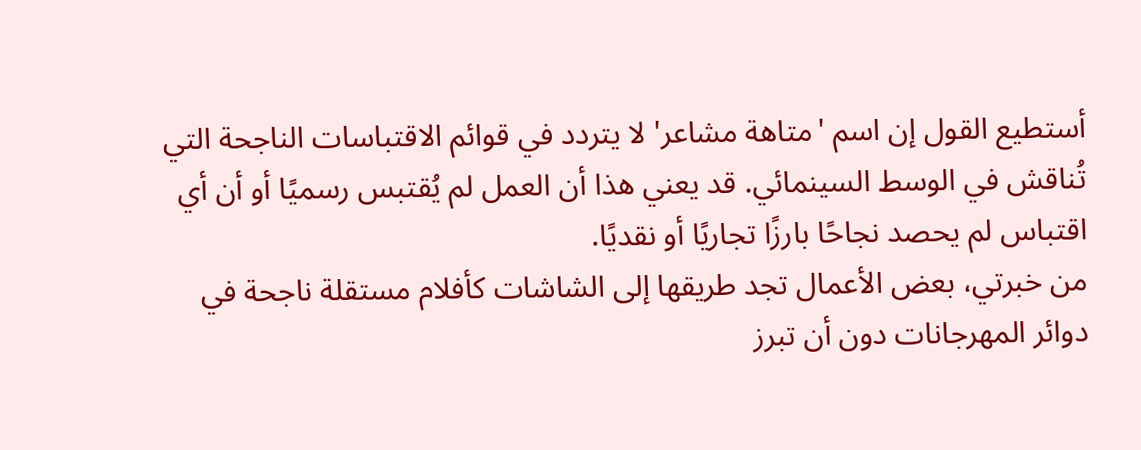أستطيع القول إن اسم 'متاهة مشاعر' لا يتردد في قوائم الاقتباسات الناجحة التي تُناقش في الوسط السينمائي. قد يعني هذا أن العمل لم يُقتبس رسميًا أو أن أي اقتباس لم يحصد نجاحًا بارزًا تجاريًا أو نقديًا.
من خبرتي، بعض الأعمال تجد طريقها إلى الشاشات كأفلام مستقلة ناجحة في دوائر المهرجانات دون أن تبرز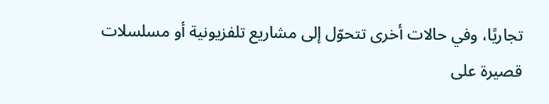تجاريًا، وفي حالات أخرى تتحوّل إلى مشاريع تلفزيونية أو مسلسلات قصيرة على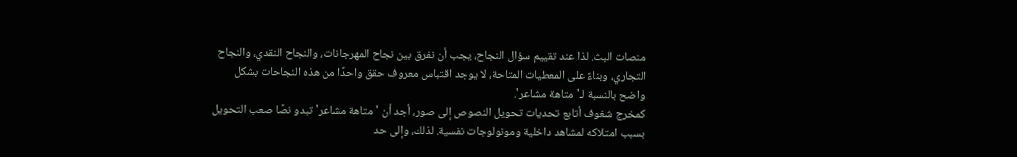منصات البث. لذا عند تقييم سؤال النجاح، يجب أن نفرق بين نجاح المهرجانات، والنجاح النقدي، والنجاح التجاري، وبناءً على المعطيات المتاحة، لا يوجد اقتباس معروف حقق واحدًا من هذه النجاحات بشكل واضح بالنسبة لـ'متاهة مشاعر'.
كمخرج شغوف أتابع تحديات تحويل النصوص إلى صور، أجد أن 'متاهة مشاعر' تبدو نصًا صعب التحويل بسبب امتلاكه لمشاهد داخلية ومونولوجات نفسية. لذلك، وإلى حد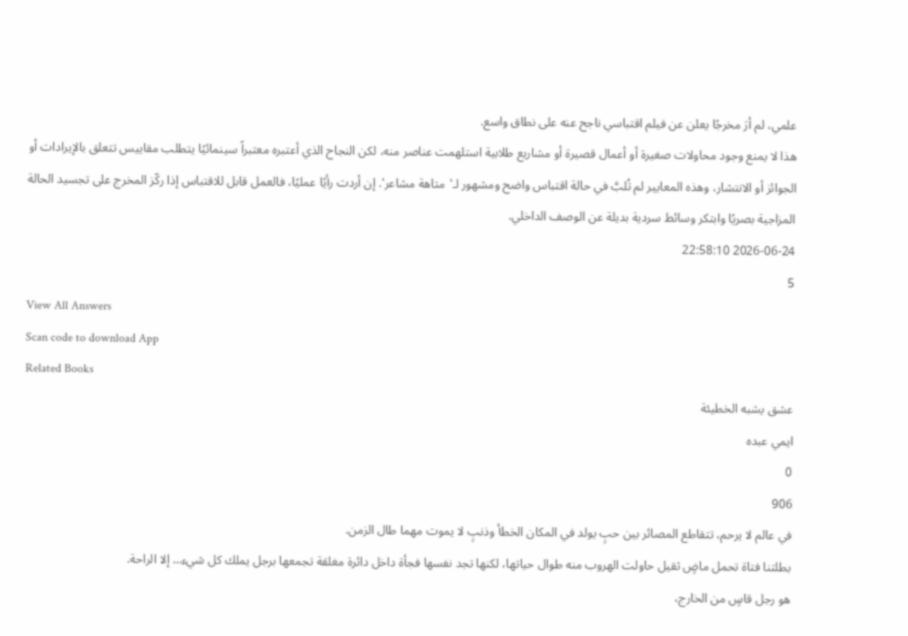علمي، لم أرَ مخرجًا يعلن عن فيلم اقتباسي ناجح عنه على نطاق واسع.
هذا لا يمنع وجود محاولات صغيرة أو أعمال قصيرة أو مشاريع طلابية استلهمت عناصر منه، لكن النجاح الذي أعتبره معتبراً سينمائيًا يتطلب مقاييس تتعلق بالإيرادات أو الجوائز أو الانتشار، وهذه المعايير لم تُلبَّ في حالة اقتباس واضح ومشهور لـ'متاهة مشاعر'. إن أردت رأيًا عمليًا، فالعمل قابل للاقتباس إذا ركّز المخرج على تجسيد الحالة المزاجية بصريًا وابتكر وسائط سردية بديلة عن الوصف الداخلي.
2026-06-24 22:58:10
5
View All Answers
Scan code to download App
Related Books
عشق يشبه الخطيئة
ايمي عبده
0
906
في عالم لا يرحم، تتقاطع المصائر بين حبٍ يولد في المكان الخطأ وذنبٍ لا يموت مهما طال الزمن.
بطلتنا فتاة تحمل ماضٍ ثقيل حاولت الهروب منه طوال حياتها، لكنها تجد نفسها فجأة داخل دائرة مغلقة تجمعها برجل يملك كل شيء… إلا الراحة.
هو رجل قاسٍ من الخارج،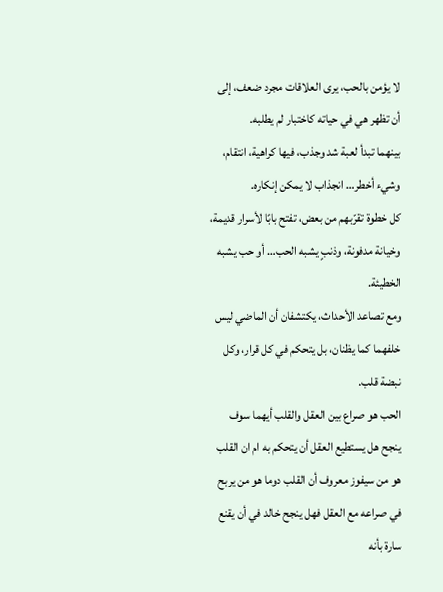لا يؤمن بالحب، يرى العلاقات مجرد ضعف، إلى أن تظهر هي في حياته كاختبار لم يطلبه.
بينهما تبدأ لعبة شد وجذب، فيها كراهية، انتقام، وشيء أخطر… انجذاب لا يمكن إنكاره.
كل خطوة تقرّبهم من بعض، تفتح بابًا لأسرار قديمة، وخيانة مدفونة، وذنبٍ يشبه الحب… أو حب يشبه الخطيئة.
ومع تصاعد الأحداث، يكتشفان أن الماضي ليس خلفهما كما يظنان، بل يتحكم في كل قرار، وكل نبضة قلب.
الحب هو صراع بين العقل والقلب أيهما سوف ينجح هل يستطيع العقل أن يتحكم به ام ان القلب هو من سيفوز معروف أن القلب دوما هو من يربح في صراعه مع العقل فهل ينجح خالد في أن يقنع سارة بأنه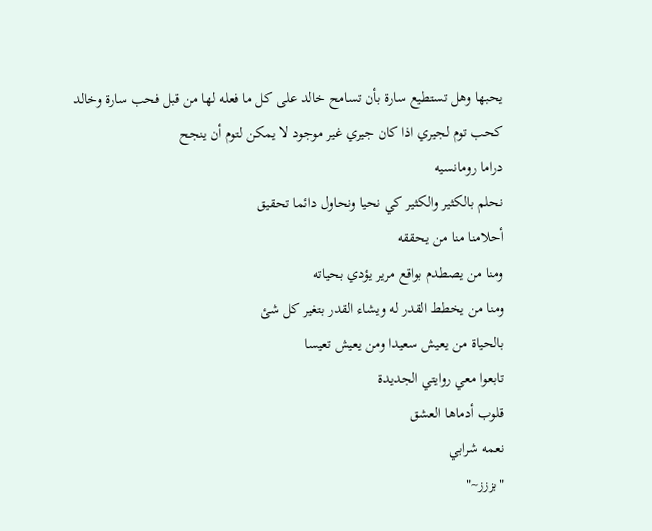يحبها وهل تستطيع سارة بأن تسامح خالد على كل ما فعله لها من قبل فحب سارة وخالد كحب توم لجيري اذا كان جيري غير موجود لا يمكن لتوم أن ينجح
دراما رومانسيه
نحلم بالكثير والكثير كي نحيا ونحاول دائما تحقيق
أحلامنا منا من يحققه
ومنا من يصطدم بواقع مرير يؤدي بحياته
ومنا من يخطط القدر له ويشاء القدر بتغير كل شئ
بالحياة من يعيش سعيدا ومن يعيش تعيسا
تابعوا معي روايتي الجديدة
قلوب أدماها العشق
نعمه شرابي
"بززز~"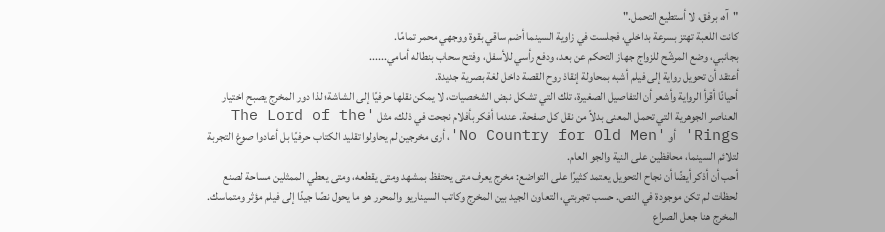"آه، برفق، لا أستطيع التحمل."
كانت اللعبة تهتز بسرعة بداخلي، فجلست في زاوية السينما أضم ساقي بقوة ووجهي محمر تمامًا.
بجانبي، وضع المرشّح للزواج جهاز التحكم عن بعد، ودفع رأسي للأسفل، وفتح سحاب بنطاله أمامي......
أعتقد أن تحويل رواية إلى فيلم أشبه بمحاولة إنقاذ روح القصة داخل لغة بصرية جديدة.
أحيانًا أقرأ الرواية وأشعر أن التفاصيل الصغيرة، تلك التي تشكل نبض الشخصيات، لا يمكن نقلها حرفيًا إلى الشاشة؛ لذا دور المخرج يصبح اختيار العناصر الجوهرية التي تحمل المعنى بدلاً من نقل كل صفحة. عندما أفكر بأفلام نجحت في ذلك، مثل 'The Lord of the Rings' أو 'No Country for Old Men'، أرى مخرجين لم يحاولوا تقليد الكتاب حرفيًا بل أعادوا صوغ التجربة لتلائم السينما، محافظين على النية والجو العام.
أحب أن أذكر أيضًا أن نجاح التحويل يعتمد كثيرًا على التواضع: مخرج يعرف متى يحتفظ بمشهد ومتى يقطعه، ومتى يعطي الممثلين مساحة لصنع لحظات لم تكن موجودة في النص. حسب تجربتي، التعاون الجيد بين المخرج وكاتب السيناريو والمحرر هو ما يحول نصًا جيدًا إلى فيلم مؤثر ومتماسك.
المخرج هنا جعل الصراع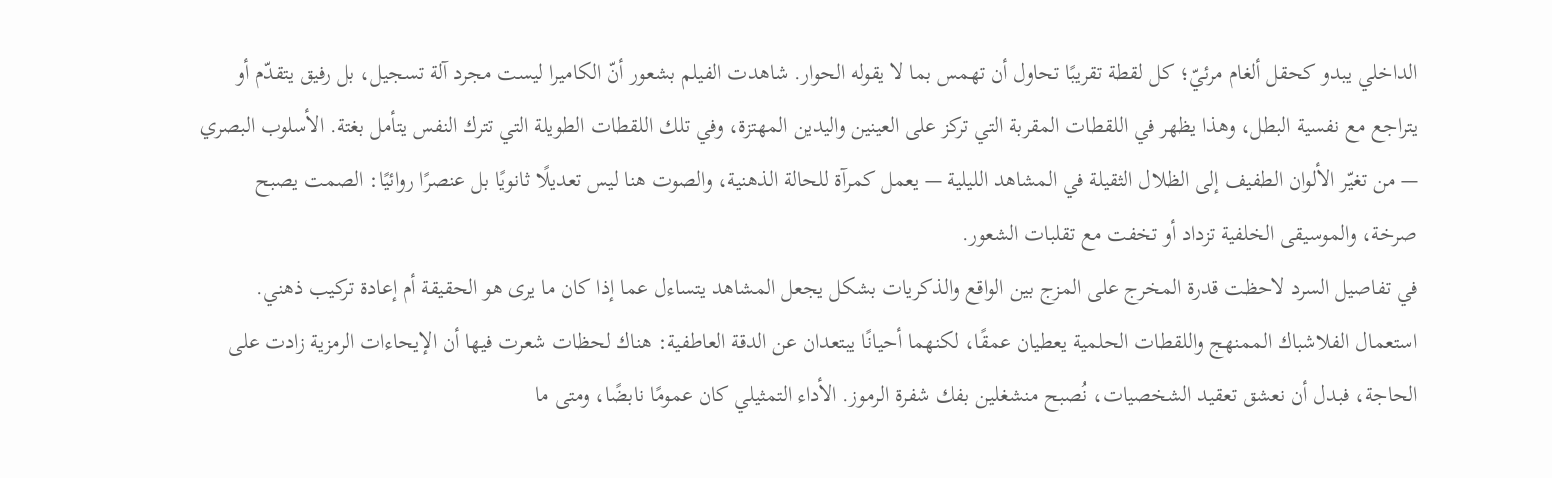الداخلي يبدو كحقل ألغام مرئيّ؛ كل لقطة تقريبًا تحاول أن تهمس بما لا يقوله الحوار. شاهدت الفيلم بشعور أنّ الكاميرا ليست مجرد آلة تسجيل، بل رفيق يتقدّم أو يتراجع مع نفسية البطل، وهذا يظهر في اللقطات المقربة التي تركز على العينين واليدين المهتزة، وفي تلك اللقطات الطويلة التي تترك النفس يتأمل بغتة. الأسلوب البصري — من تغيّر الألوان الطفيف إلى الظلال الثقيلة في المشاهد الليلية — يعمل كمرآة للحالة الذهنية، والصوت هنا ليس تعديلًا ثانويًا بل عنصرًا روائيًا: الصمت يصبح صرخة، والموسيقى الخلفية تزداد أو تخفت مع تقلبات الشعور.
في تفاصيل السرد لاحظت قدرة المخرج على المزج بين الواقع والذكريات بشكل يجعل المشاهد يتساءل عما إذا كان ما يرى هو الحقيقة أم إعادة تركيب ذهني. استعمال الفلاشباك الممنهج واللقطات الحلمية يعطيان عمقًا، لكنهما أحيانًا يبتعدان عن الدقة العاطفية: هناك لحظات شعرت فيها أن الإيحاءات الرمزية زادت على الحاجة، فبدل أن نعشق تعقيد الشخصيات، نُصبح منشغلين بفك شفرة الرموز. الأداء التمثيلي كان عمومًا نابضًا، ومتى ما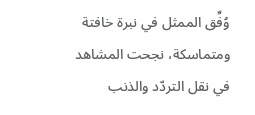وُفِّق الممثل في نبرة خافتة ومتماسكة، نجحت المشاهد في نقل التردّد والذنب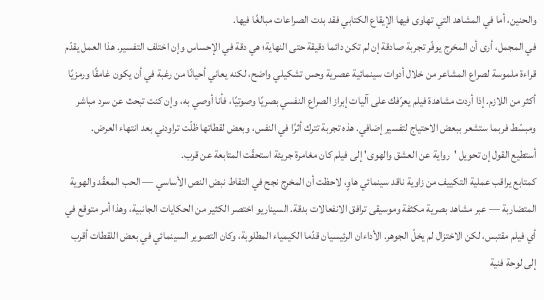والحنين، أما في المشاهد التي تهاوى فيها الإيقاع الكتابي فقد بدت الصراعات مبالغًا فيها.
في المجمل، أرى أن المخرج يوفّر تجربة صادقة إن لم تكن دائما دقيقة حتى النهاية؛ هي دقة في الإحساس وإن اختلف التفسير. هذا العمل يقدّم قراءة ملموسة لصراع المشاعر من خلال أدوات سينمائية عصرية وحس تشكيلي واضح، لكنه يعاني أحيانًا من رغبة في أن يكون غامقًا ورمزيًا أكثر من اللازم. إذا أردت مشاهدة فيلم يعرّفك على آليات إبراز الصراع النفسي بصريًا وصوتيًا، فأنا أوصي به، وإن كنت تبحث عن سرد مباشر ومبسّط فربما ستشعر ببعض الاحتياج لتفسير إضافي. هذه تجربة تترك أثرًا في النفس، وبعض لقطاتها ظلّت تراودني بعد انتهاء العرض.
أستطيع القول إن تحويل 'رواية عن العشق والهوى' إلى فيلم كان مغامرة جريئة استحقّت المتابعة عن قرب.
كمتابع يراقب عملية التكييف من زاوية ناقد سينمائي هاوٍ، لاحظت أن المخرج نجح في التقاط نبض النص الأساسي — الحب المعقّد والهوية المتضاربة — عبر مشاهد بصرية مكثفة وموسيقى ترافق الانفعالات بدقة. السيناريو اختصر الكثير من الحكايات الجانبية، وهذا أمر متوقع في أي فيلم مقتبس، لكن الاختزال لم يخلّ الجوهر. الأداءان الرئيسيان قدّما الكيمياء المطلوبة، وكان التصوير السينمائي في بعض اللقطات أقرب إلى لوحة فنية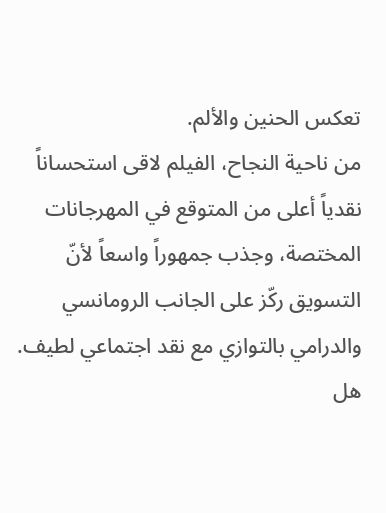تعكس الحنين والألم.
من ناحية النجاح، الفيلم لاقى استحساناً نقدياً أعلى من المتوقع في المهرجانات المختصة، وجذب جمهوراً واسعاً لأنّ التسويق ركّز على الجانب الرومانسي والدرامي بالتوازي مع نقد اجتماعي لطيف. هل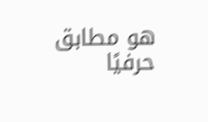هو مطابق حرفيًا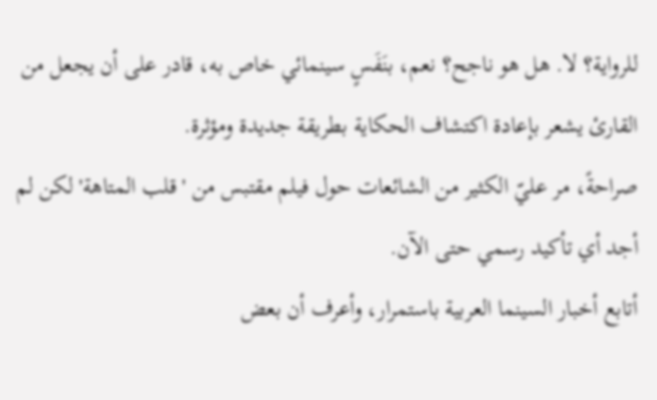للرواية؟ لا. هل هو ناجح؟ نعم، بنَفَسٍ سينمائي خاص به، قادر على أن يجعل من القارئ يشعر بإعادة اكتشاف الحكاية بطريقة جديدة ومؤثرة.
صراحةً، مر عليّ الكثير من الشائعات حول فيلم مقتبس من 'قلب المتاهة' لكن لم أجد أي تأكيد رسمي حتى الآن.
أتابع أخبار السينما العربية باستمرار، وأعرف أن بعض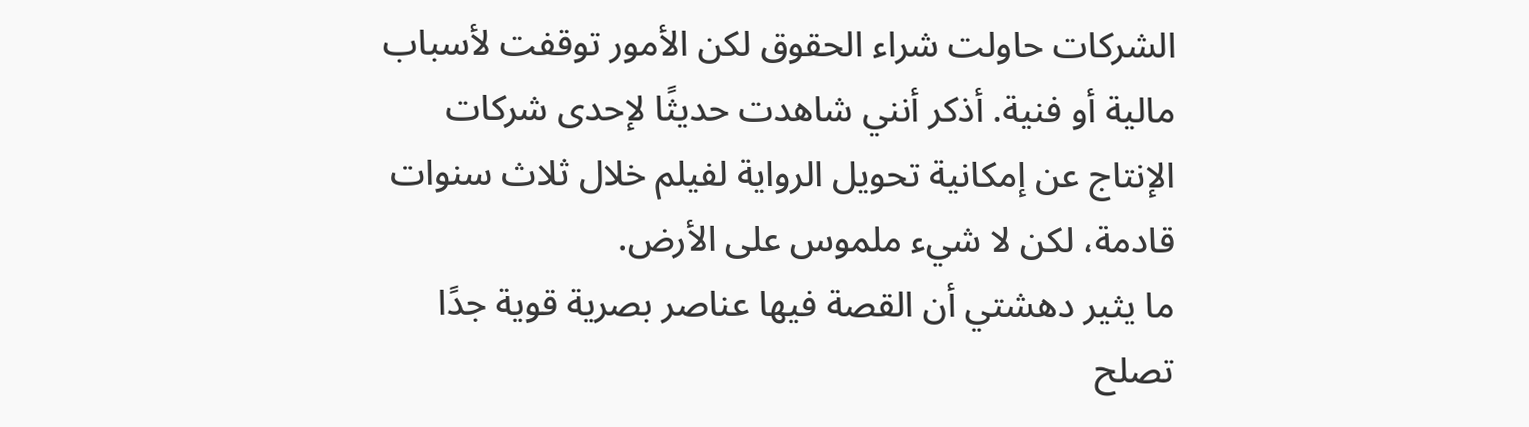الشركات حاولت شراء الحقوق لكن الأمور توقفت لأسباب مالية أو فنية. أذكر أنني شاهدت حديثًا لإحدى شركات الإنتاج عن إمكانية تحويل الرواية لفيلم خلال ثلاث سنوات قادمة، لكن لا شيء ملموس على الأرض.
ما يثير دهشتي أن القصة فيها عناصر بصرية قوية جدًا تصلح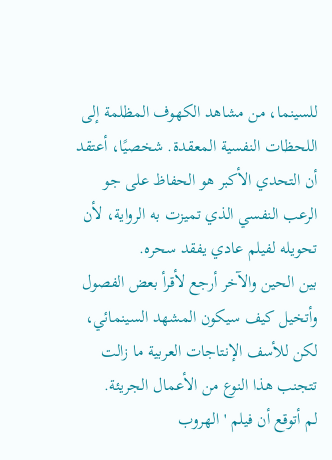للسينما، من مشاهد الكهوف المظلمة إلى اللحظات النفسية المعقدة. شخصيًا، أعتقد أن التحدي الأكبر هو الحفاظ على جو الرعب النفسي الذي تميزت به الرواية، لأن تحويله لفيلم عادي يفقد سحره.
بين الحين والآخر أرجع لأقرأ بعض الفصول وأتخيل كيف سيكون المشهد السينمائي، لكن للأسف الإنتاجات العربية ما زالت تتجنب هذا النوع من الأعمال الجريئة.
لم أتوقع أن فيلم 'الهروب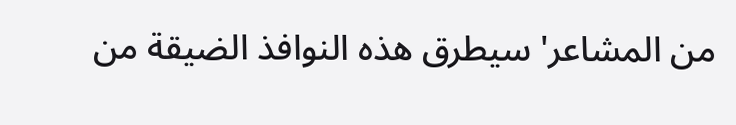من المشاعر' سيطرق هذه النوافذ الضيقة من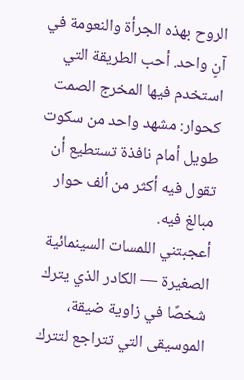الروح بهذه الجرأة والنعومة في آنٍ واحد. أحب الطريقة التي استخدم فيها المخرج الصمت كحوار: مشهد واحد من سكوت طويل أمام نافذة تستطيع أن تقول فيه أكثر من ألف حوار مبالغ فيه.
أعجبتني اللمسات السينمائية الصغيرة — الكادر الذي يترك شخصًا في زاوية ضيقة، الموسيقى التي تتراجع لتترك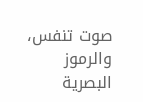صوت تنفس، والرموز البصرية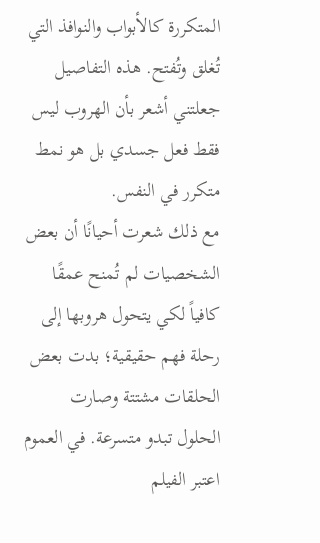المتكررة كالأبواب والنوافذ التي تُغلق وتُفتح. هذه التفاصيل جعلتني أشعر بأن الهروب ليس فقط فعل جسدي بل هو نمط متكرر في النفس.
مع ذلك شعرت أحيانًا أن بعض الشخصيات لم تُمنح عمقًا كافياً لكي يتحول هروبها إلى رحلة فهم حقيقية؛ بدت بعض الحلقات مشتتة وصارت الحلول تبدو متسرعة. في العموم اعتبر الفيلم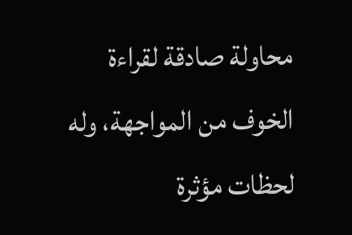محاولة صادقة لقراءة الخوف من المواجهة، وله لحظات مؤثرة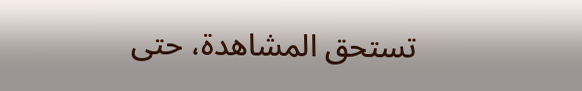تستحق المشاهدة، حتى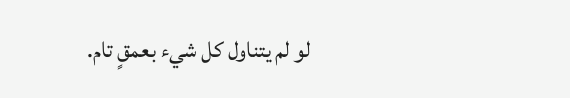لو لم يتناول كل شيء بعمقٍ تام.